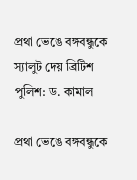প্রথা ভেঙে বঙ্গবন্ধুকে স্যালুট দেয় ব্রিটিশ পুলিশ: ড. কামাল

প্রথা ভেঙে বঙ্গবন্ধুকে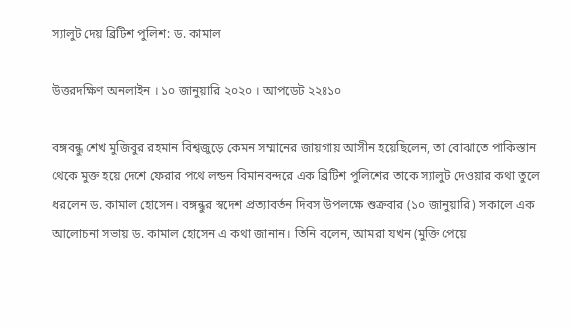স্যালুট দেয় ব্রিটিশ পুলিশ: ড. কামাল

উত্তরদক্ষিণ অনলাইন । ১০ জানুয়ারি ২০২০ । আপডেট ২২ঃ১০

বঙ্গবন্ধু শেখ মুজিবুর রহমান বিশ্বজুড়ে কেমন সম্মানের জায়গায় আসীন হয়েছিলেন, তা বোঝাতে পাকিস্তান থেকে মুক্ত হয়ে দেশে ফেরার পথে লন্ডন বিমানবন্দরে এক ব্রিটিশ পুলিশের তাকে স্যালুট দেওয়ার কথা তুলে ধরলেন ড. কামাল হোসেন। বঙ্গন্ধুর স্বদেশ প্রত্যাবর্তন দিবস উপলক্ষে শুক্রবার (১০ জানুয়ারি) সকালে এক আলোচনা সভায় ড. কামাল হোসেন এ কথা জানান। তিনি বলেন, আমরা যখন (মুক্তি পেয়ে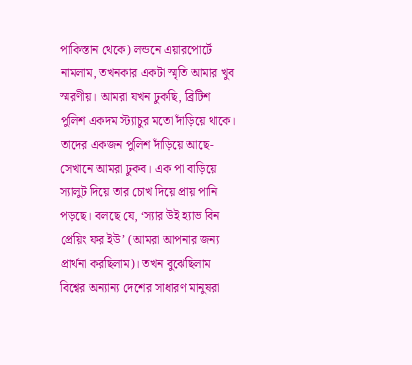পাকিস্তান থেকে) লন্ডনে এয়ারপোর্টে নামলাম, তখনকার একটা স্মৃতি আমার খুব স্মরণীয়। আমরা যখন ঢুকছি, ব্রিটিশ পুলিশ একদম স্ট্যাচুর মতো দাঁড়িয়ে থাকে। তাদের একজন পুলিশ দাঁড়িয়ে আছে- সেখানে আমরা ঢুকব। এক পা বাড়িয়ে স্যালুট দিয়ে তার চোখ দিয়ে প্রায় পানি পড়ছে। বলছে যে, ‘স্যার উই হ্যাভ বিন প্রেয়িং ফর ইউ’ (আমরা আপনার জন্য প্রার্থনা করছিলাম)। তখন বুঝেছিলাম বিশ্বের অন্যান্য দেশের সাধারণ মানুষরা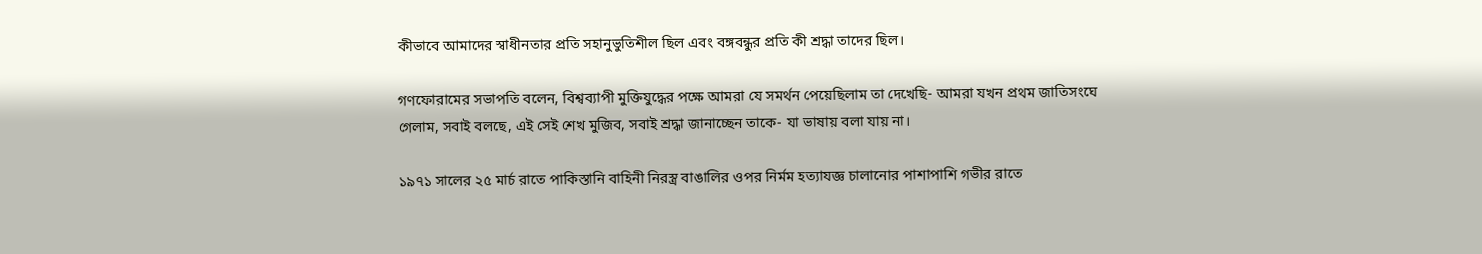কীভাবে আমাদের স্বাধীনতার প্রতি সহানুভুতিশীল ছিল এবং বঙ্গবন্ধুর প্রতি কী শ্রদ্ধা তাদের ছিল।

গণফোরামের সভাপতি বলেন, বিশ্বব্যাপী মুক্তিযুদ্ধের পক্ষে আমরা যে সমর্থন পেয়েছিলাম তা দেখেছি- আমরা যখন প্রথম জাতিসংঘে গেলাম, সবাই বলছে, এই সেই শেখ মুজিব, সবাই শ্রদ্ধা জানাচ্ছেন তাকে- যা ভাষায় বলা যায় না।

১৯৭১ সালের ২৫ মার্চ রাতে পাকিস্তানি বাহিনী নিরস্ত্র বাঙালির ওপর নির্মম হত্যাযজ্ঞ চালানোর পাশাপাশি গভীর রাতে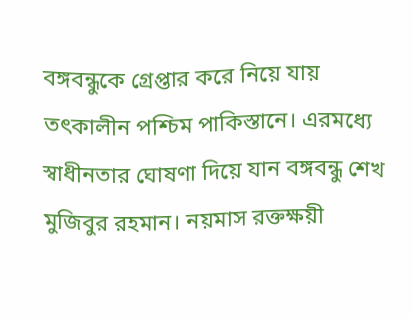বঙ্গবন্ধুকে গ্রেপ্তার করে নিয়ে যায় তৎকালীন পশ্চিম পাকিস্তানে। এরমধ্যে স্বাধীনতার ঘোষণা দিয়ে যান বঙ্গবন্ধু শেখ মুজিবুর রহমান। নয়মাস রক্তক্ষয়ী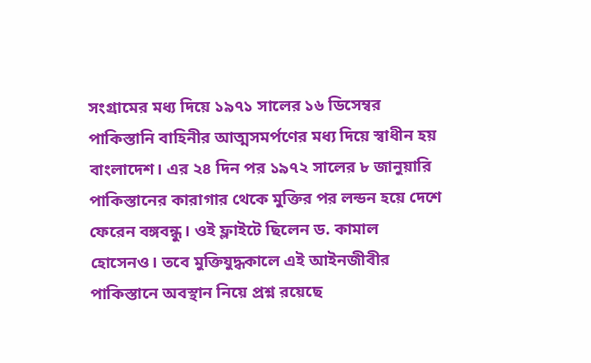সংগ্রামের মধ্য দিয়ে ১৯৭১ সালের ১৬ ডিসেম্বর পাকিস্তানি বাহিনীর আত্মসমর্পণের মধ্য দিয়ে স্বাধীন হয় বাংলাদেশ। এর ২৪ দিন পর ১৯৭২ সালের ৮ জানুয়ারি পাকিস্তানের কারাগার থেকে মুক্তির পর লন্ডন হয়ে দেশে ফেরেন বঙ্গবন্ধু। ওই ফ্লাইটে ছিলেন ড. কামাল হোসেনও। তবে মুক্তিযুদ্ধকালে এই আইনজীবীর পাকিস্তানে অবস্থান নিয়ে প্রশ্ন রয়েছে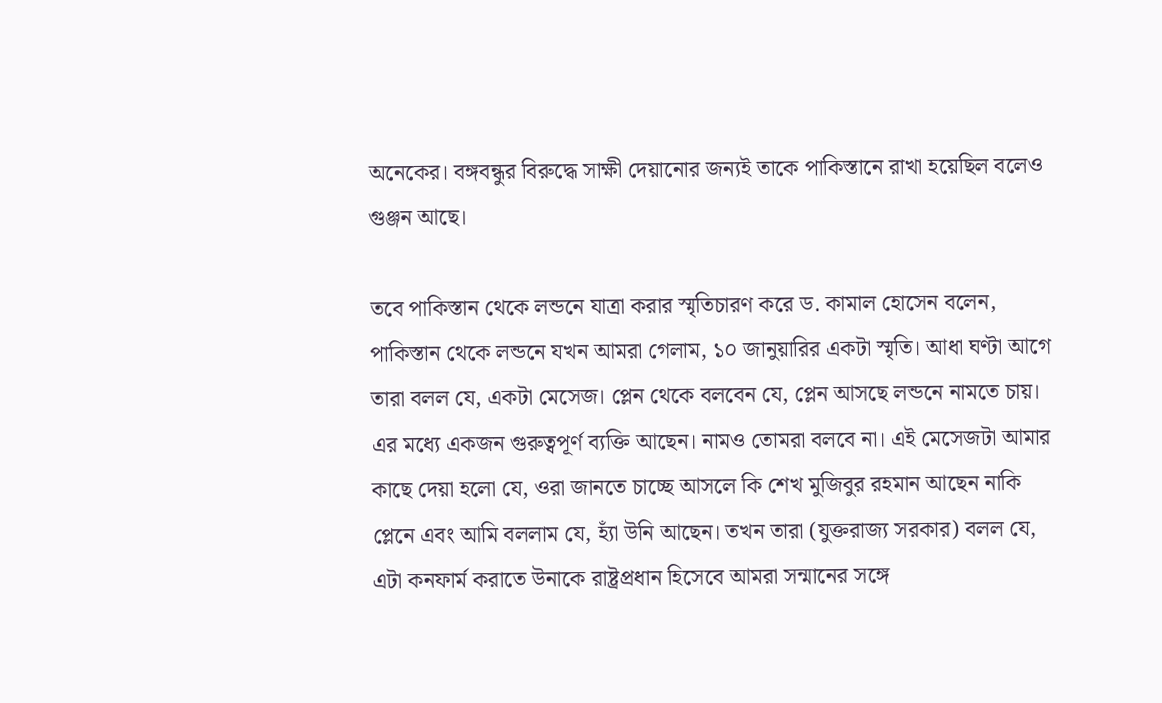অনেকের। বঙ্গবন্ধুর বিরুদ্ধে সাক্ষী দেয়ানোর জন্যই তাকে পাকিস্তানে রাখা হয়েছিল বলেও গুঞ্জন আছে।

তবে পাকিস্তান থেকে লন্ডনে যাত্রা করার স্মৃতিচারণ করে ড. কামাল হোসেন বলেন, পাকিস্তান থেকে লন্ডনে যখন আমরা গেলাম, ১০ জানুয়ারির একটা স্মৃতি। আধা ঘণ্টা আগে তারা বলল যে, একটা মেসেজ। প্লেন থেকে বলবেন যে, প্লেন আসছে লন্ডনে নামতে চায়। এর মধ্যে একজন গুরুত্বপূর্ণ ব্যক্তি আছেন। নামও তোমরা বলবে না। এই মেসেজটা আমার কাছে দেয়া হলো যে, ওরা জানতে চাচ্ছে আসলে কি শেখ মুজিবুর রহমান আছেন নাকি প্লেনে এবং আমি বললাম যে, হ্যাঁ উনি আছেন। তখন তারা (যুক্তরাজ্য সরকার) বলল যে, এটা কনফার্ম করাতে উনাকে রাষ্ট্রপ্রধান হিসেবে আমরা সন্মানের সঙ্গে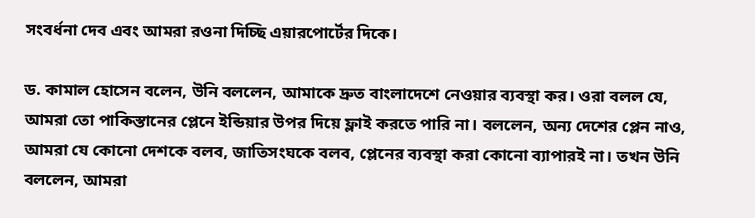সংবর্ধনা দেব এবং আমরা রওনা দিচ্ছি এয়ারপোর্টের দিকে।

ড. কামাল হোসেন বলেন, উনি বললেন, আমাকে দ্রুত বাংলাদেশে নেওয়ার ব্যবস্থা কর। ওরা বলল যে, আমরা তো পাকিস্তানের প্লেনে ইন্ডিয়ার উপর দিয়ে ফ্লাই করতে পারি না। বললেন, অন্য দেশের প্লেন নাও, আমরা যে কোনো দেশকে বলব, জাতিসংঘকে বলব, প্লেনের ব্যবস্থা করা কোনো ব্যাপারই না। তখন উনি বললেন, আমরা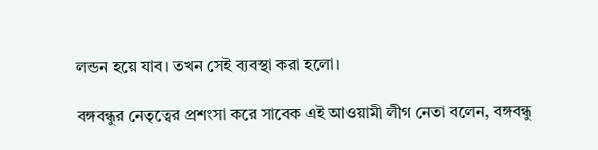লন্ডন হয়ে যাব। তখন সেই ব্যবস্থা করা হলো।

বঙ্গবন্ধুর নেতৃত্বের প্রশংসা করে সাবেক এই আওয়ামী লীগ নেতা বলেন, বঙ্গবন্ধু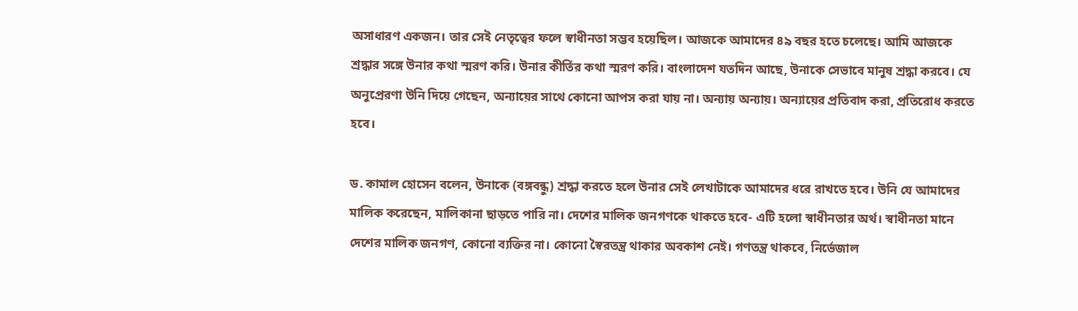অসাধারণ একজন। তার সেই নেতৃত্বের ফলে স্বাধীনতা সম্ভব হয়েছিল। আজকে আমাদের ৪৯ বছর হতে চলেছে। আমি আজকে শ্রদ্ধার সঙ্গে উনার কথা স্মরণ করি। উনার কীর্তির কথা স্মরণ করি। বাংলাদেশ যতদিন আছে, উনাকে সেভাবে মানুষ শ্রদ্ধা করবে। যে অনুপ্রেরণা উনি দিয়ে গেছেন, অন্যায়ের সাথে কোনো আপস করা যায় না। অন্যায় অন্যায়। অন্যায়ের প্রতিবাদ করা, প্রতিরোধ করতে হবে।

ড. কামাল হোসেন বলেন, উনাকে (বঙ্গবন্ধু) শ্রদ্ধা করতে হলে উনার সেই লেখাটাকে আমাদের ধরে রাখতে হবে। ‍উনি যে আমাদের মালিক করেছেন, মালিকানা ছাড়তে পারি না। দেশের মালিক জনগণকে থাকতে হবে- এটি হলো স্বাধীনতার অর্থ। স্বাধীনতা মানে দেশের মালিক জনগণ, কোনো ব্যক্তির না। কোনো স্বৈরতন্ত্র থাকার অবকাশ নেই। গণতন্ত্র থাকবে, নির্ভেজাল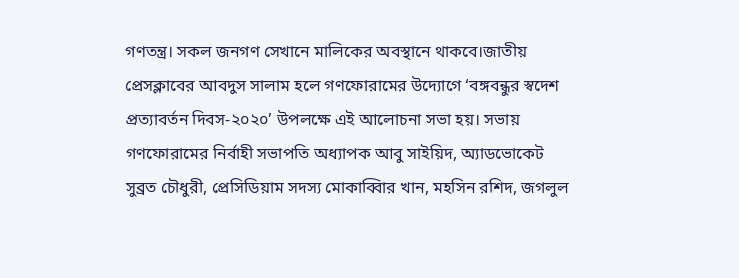গণতন্ত্র। সকল জনগণ সেখানে মালিকের অবস্থানে থাকবে।জাতীয় প্রেসক্লাবের আবদুস সালাম হলে গণফোরামের উদ্যোগে ‘বঙ্গবন্ধুর স্বদেশ প্রত্যাবর্তন দিবস-২০২০’ উপলক্ষে এই আলোচনা সভা হয়। সভায় গণফোরামের নির্বাহী সভাপতি অধ্যাপক আবু সাইয়িদ, অ্যাডভোকেট সুব্রত চৌধুরী, প্রেসিডিয়াম সদস্য মোকাব্বিার খান, মহসিন রশিদ, জগলুল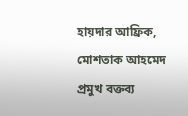হায়দার আফ্রিক, মোশতাক আহমেদ প্রমুখ বক্তব্য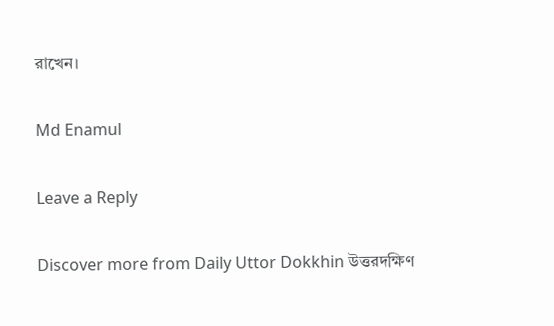রাখেন।

Md Enamul

Leave a Reply

Discover more from Daily Uttor Dokkhin উত্তরদক্ষিণ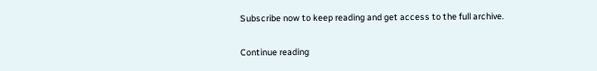Subscribe now to keep reading and get access to the full archive.

Continue reading